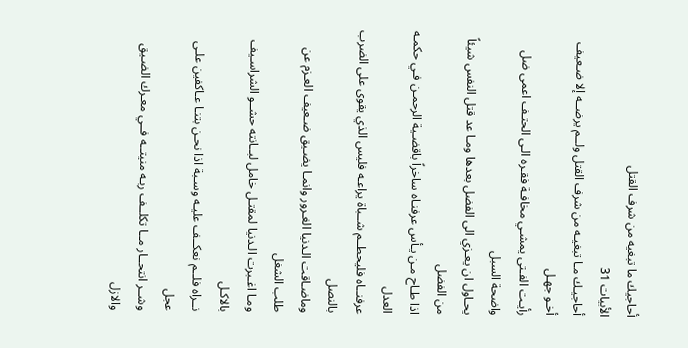أحاجيك ما تبغيه من شرف القتل
الأبيات 31
أحاجيـك مـا تبغيـه من شرف القتل ولــم يرضــه إلا ضـعيف أخـو جهـل
رأيـت الفـتى يمشـي مخافـة فقـره الـى الحتـف اعمى ضل واضحة السبل
يحـاول ان يعـزي الى الفضل بعدها ومـا عد قتل النفس شيئاً من الفضل
اذا طـاح مـن يـأس عرفنـاه ساخراً باقضـية الرحمـن فـي حكمـه العدل
عرفنــاه فليحطــم شــباة يراعـه فليس الذي يقوى على الضرب بالنصل
وماضـاقت الـدنيا الغـرور وانمـا يضـيق ضـعيف العـزم عن طلب الشغل
ومـا اغـبرت الـدنيا لمقتـل خامل لبــانته حشــو الشراسـيف بالاكـل
نــراه فلــم نعكــف عليـه وسـبة اذا نحـن بتنـا عـاكفين علـى عجل
وشــر انتحــار مــا تكلــف ربـه منيتــه فــي معـرك الضـيق والازل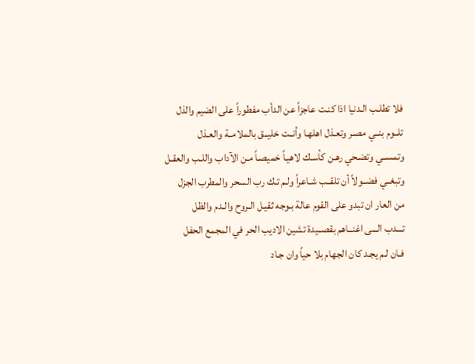فلا تطلـب الـدنيا اذا كنـت عاجزاً عن الدأب مفطوراً على الضيم والذل
تلــوم بنــي مصـر وتعـذل اهلهـا وأنــت خليــق بالملامــة والعـذل
وتمســي وتضـحي رهـن كأسـك لاهيـاً خميصـاً مـن الآداب واللـب والعقـل
وتبغــي فضــولاً أن تلقــب شـاعراً ولـم تـك رب السحر والمطرب الجزل
من العار ان تبدو على القوم عالة بـوجه ثقيـل الـروح والـدم والظل
تـــدب الـــى اغنــاهم بقصــيدة تشين الاديب الحر في المجمع الحفل
فـان لـم يجـد كان الجهام بلا حياً وان جـاد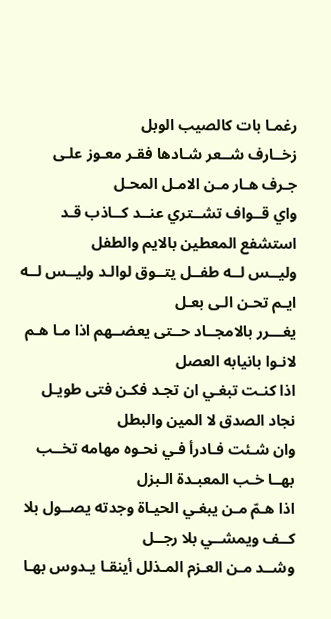رغمـا بات كالصيب الوبل
زخــارف شــعر شـادها فقـر معـوز علـى جـرف هـار مـن الامـل المحـل
واي قــواف تشــتري عنــد كــاذب قـد استشفع المعطين بالايم والطفل
وليــس لــه طفــل يتــوق لوالـد وليــس لــه ايـم تحـن الـى بعـل
يغـــرر بالامجــاد حــتى يعضــهم اذا مـا هـم لانـوا بانيابه العصل
اذا كنـت تبغـي ان تجـد فكـن فتى طويـل نجاد الصدق لا المين والبطل
وان شـئت فـادرأ فـي نحـوه مهامه تخــب بهــا خـب المعبـدة الـبزل
اذا هـمّ مـن يبغـي الحيـاة وجدته يصــول بلا كــف ويمشــي بلا رجــل
وشــد مـن العـزم المـذلل أينقـا يـدوس بهـا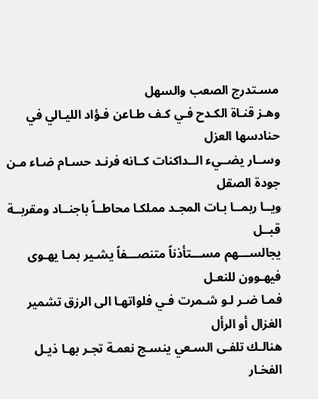مسـتدرج الصعب والسهل
وهـز قنـاة الكـدح فـي كـف طـاعن فـؤاد الليـالي في حنادسها العزل
وســار يضــيء الــداكنات كــانه فرنـد حسـام ضـاء مـن جودة الصقل
ويــا ربمــا بـات المجـد مملكـا محاطــاً باجنــاد ومقربــة قبــل
يجالســـهم مســـتأذناً متنصـــفاً يشـير بمـا يهـوى فيهـوون للنعـل
فمـا ضـر لـو شـمرت فـي فلواتهـا الى الرزق تشمير الغزال أو الرأل
هنالـك تلفـى السـعي ينسـج نعمـة تجـر بهـا ذيـل الفخـار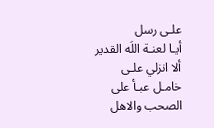علـى رسل
أيـا لعنـة اللَه القدير ألا انزلي علـى خامـل عبـأ على الصحب والاهل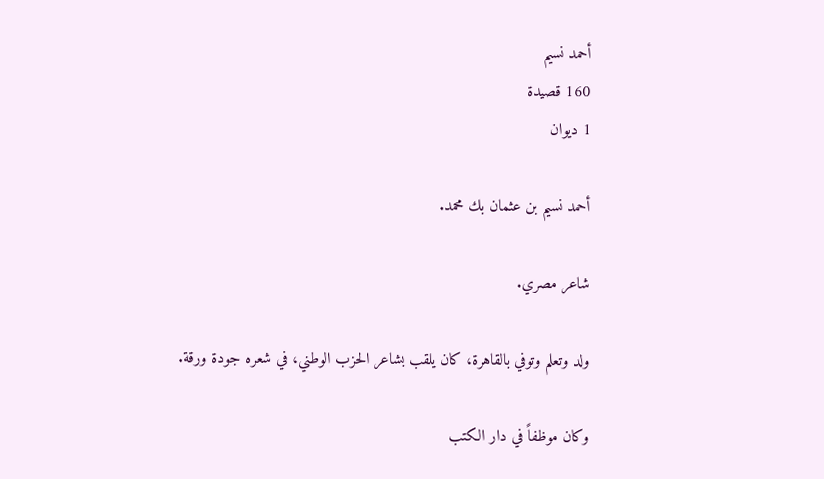أحمد نسيم
160 قصيدة
1 ديوان

أحمد نسيم بن عثمان بك محمد.

شاعر مصري.

ولد وتعلم وتوفي بالقاهرة، كان يلقب بشاعر الحزب الوطني، في شعره جودة ورقة.

وكان موظفاً في دار الكتب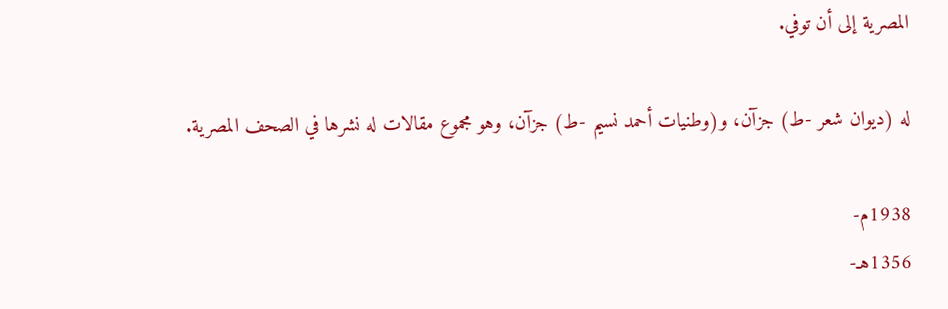المصرية إلى أن توفي.

له (ديوان شعر -ط) جزآن، و(وطنيات أحمد نسيم -ط) جزآن، وهو مجموع مقالات له نشرها في الصحف المصرية.

1938م-
1356هـ-